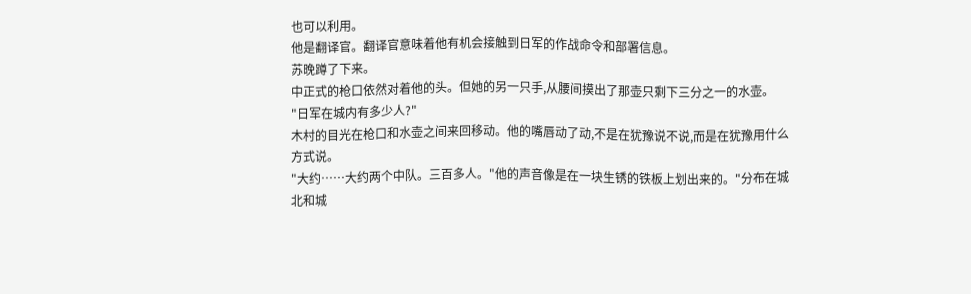也可以利用。
他是翻译官。翻译官意味着他有机会接触到日军的作战命令和部署信息。
苏晚蹲了下来。
中正式的枪口依然对着他的头。但她的另一只手,从腰间摸出了那壶只剩下三分之一的水壶。
"日军在城内有多少人?"
木村的目光在枪口和水壶之间来回移动。他的嘴唇动了动,不是在犹豫说不说,而是在犹豫用什么方式说。
"大约……大约两个中队。三百多人。"他的声音像是在一块生锈的铁板上划出来的。"分布在城北和城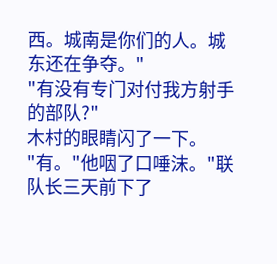西。城南是你们的人。城东还在争夺。"
"有没有专门对付我方射手的部队?"
木村的眼睛闪了一下。
"有。"他咽了口唾沫。"联队长三天前下了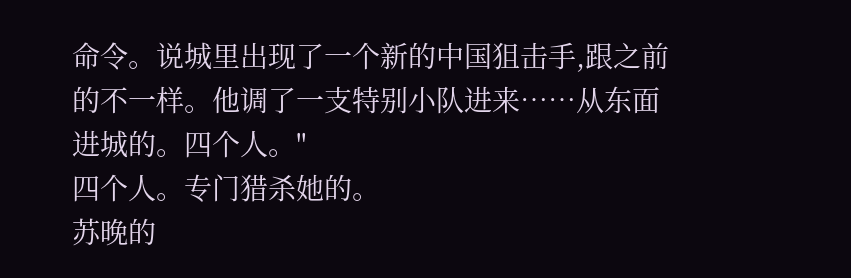命令。说城里出现了一个新的中国狙击手,跟之前的不一样。他调了一支特别小队进来……从东面进城的。四个人。"
四个人。专门猎杀她的。
苏晚的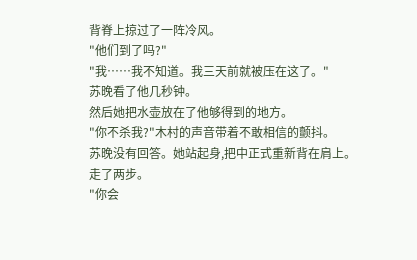背脊上掠过了一阵冷风。
"他们到了吗?"
"我……我不知道。我三天前就被压在这了。"
苏晚看了他几秒钟。
然后她把水壶放在了他够得到的地方。
"你不杀我?"木村的声音带着不敢相信的颤抖。
苏晚没有回答。她站起身,把中正式重新背在肩上。
走了两步。
"你会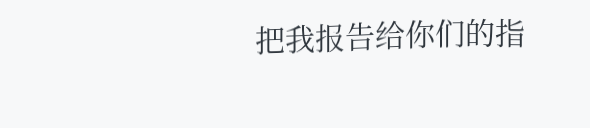把我报告给你们的指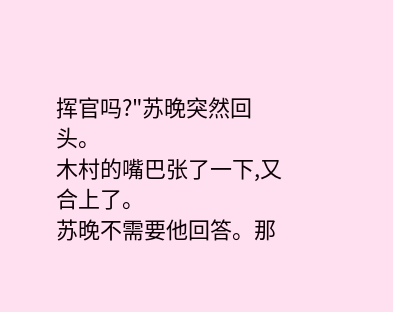挥官吗?"苏晚突然回头。
木村的嘴巴张了一下,又合上了。
苏晚不需要他回答。那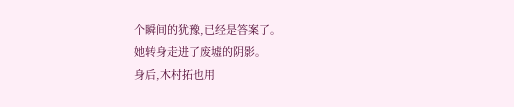个瞬间的犹豫,已经是答案了。
她转身走进了废墟的阴影。
身后,木村拓也用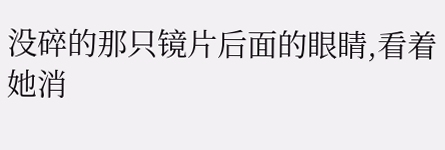没碎的那只镜片后面的眼睛,看着她消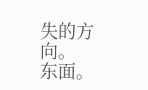失的方向。
东面。